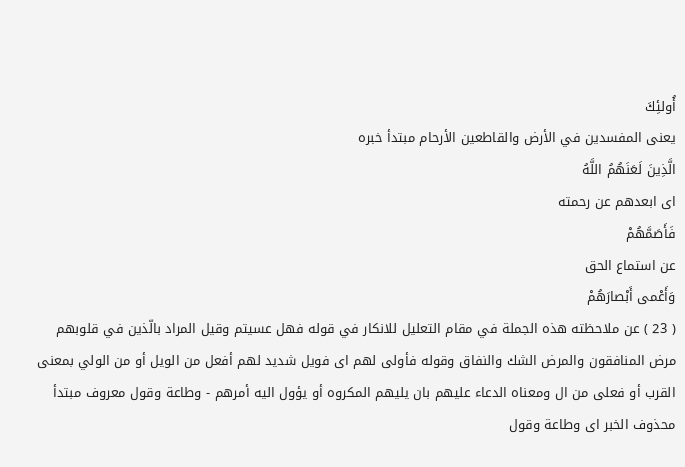أُولئِكَ
يعنى المفسدين في الأرض والقاطعين الأرحام مبتدأ خبره
الَّذِينَ لَعَنَهُمُ اللَّهُ
اى ابعدهم عن رحمته
فَأَصَمَّهُمْ
عن استماع الحق
وَأَعْمى أَبْصارَهُمْ
( 23 ) عن ملاحظته هذه الجملة في مقام التعليل للانكار في قوله فهل عسيتم وقيل المراد بالّذين في قلوبهم مرض المنافقون والمرض الشك والنفاق وقوله فأولى لهم اى فويل شديد لهم أفعل من الويل أو من الولي بمعنى القرب أو فعلى من ال ومعناه الدعاء عليهم بان يليهم المكروه أو يؤول اليه أمرهم - وطاعة وقول معروف مبتدأ محذوف الخبر اى وطاعة وقول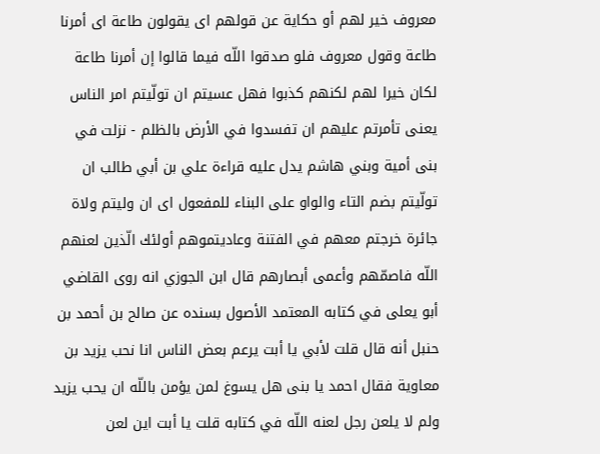معروف خير لهم أو حكاية عن قولهم اى يقولون طاعة اى أمرنا طاعة وقول معروف فلو صدقوا اللّه فيما قالوا إن أمرنا طاعة لكان خيرا لهم لكنهم كذبوا فهل عسيتم ان تولّيتم امر الناس يعنى تأمرتم عليهم ان تفسدوا في الأرض بالظلم - نزلت في بنى أمية وبني هاشم يدل عليه قراءة علي بن أبي طالب ان تولّيتم بضم التاء والواو على البناء للمفعول اى ان وليتم ولاة جائرة خرجتم معهم في الفتنة وعاديتموهم أولئك الّذين لعنهم اللّه فاصمّهم وأعمى أبصارهم قال ابن الجوزي انه روى القاضي أبو يعلى في كتابه المعتمد الأصول بسنده عن صالح بن أحمد بن حنبل أنه قال قلت لأبي يا أبت يرعم بعض الناس انا نحب يزيد بن معاوية فقال احمد يا بنى هل يسوغ لمن يؤمن باللّه ان يحب يزيد ولم لا يلعن رجل لعنه اللّه في كتابه قلت يا أبت اين لعن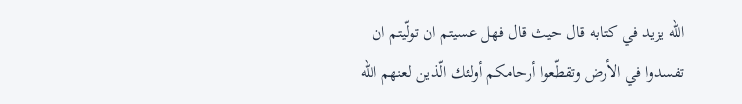اللّه يزيد في كتابه قال حيث قال فهل عسيتم ان تولّيتم ان تفسدوا في الأرض وتقطّعوا أرحامكم أولئك الّذين لعنهم اللّه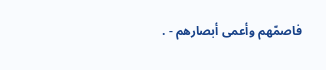فاصمّهم وأعمى أبصارهم - .